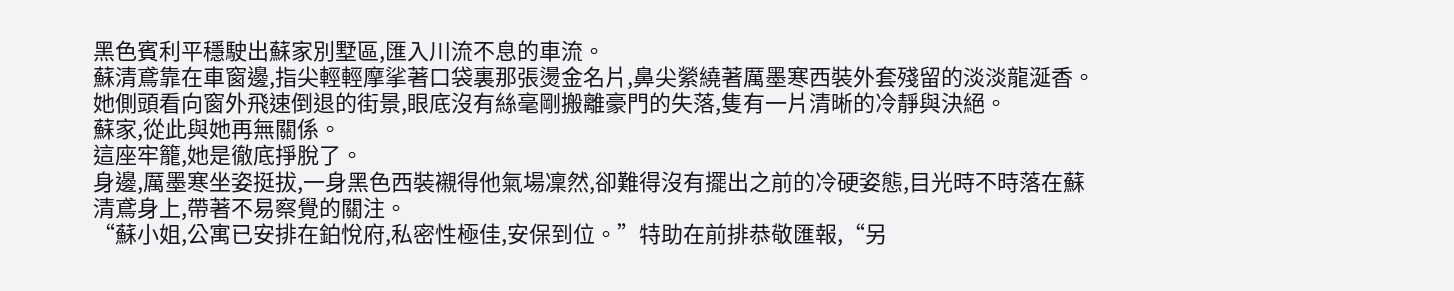黑色賓利平穩駛出蘇家別墅區,匯入川流不息的車流。
蘇清鳶靠在車窗邊,指尖輕輕摩挲著口袋裏那張燙金名片,鼻尖縈繞著厲墨寒西裝外套殘留的淡淡龍涎香。她側頭看向窗外飛速倒退的街景,眼底沒有絲毫剛搬離豪門的失落,隻有一片清晰的冷靜與決絕。
蘇家,從此與她再無關係。
這座牢籠,她是徹底掙脫了。
身邊,厲墨寒坐姿挺拔,一身黑色西裝襯得他氣場凜然,卻難得沒有擺出之前的冷硬姿態,目光時不時落在蘇清鳶身上,帶著不易察覺的關注。
“蘇小姐,公寓已安排在鉑悅府,私密性極佳,安保到位。”特助在前排恭敬匯報,“另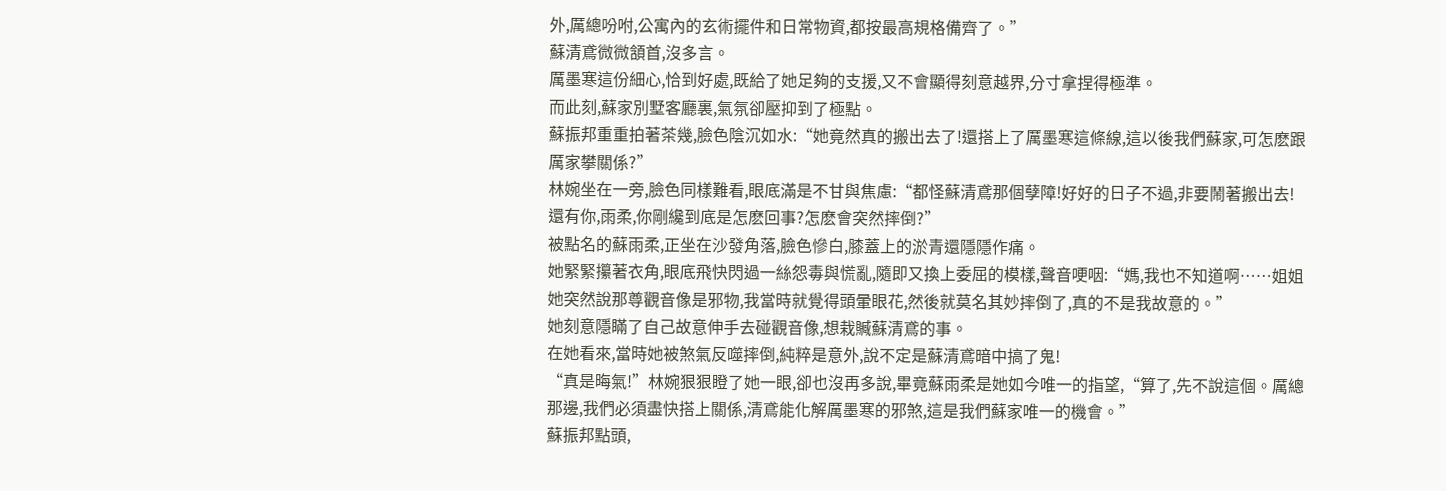外,厲總吩咐,公寓內的玄術擺件和日常物資,都按最高規格備齊了。”
蘇清鳶微微頷首,沒多言。
厲墨寒這份細心,恰到好處,既給了她足夠的支援,又不會顯得刻意越界,分寸拿捏得極準。
而此刻,蘇家別墅客廳裏,氣氛卻壓抑到了極點。
蘇振邦重重拍著茶幾,臉色陰沉如水:“她竟然真的搬出去了!還搭上了厲墨寒這條線,這以後我們蘇家,可怎麽跟厲家攀關係?”
林婉坐在一旁,臉色同樣難看,眼底滿是不甘與焦慮:“都怪蘇清鳶那個孽障!好好的日子不過,非要鬧著搬出去!還有你,雨柔,你剛纔到底是怎麽回事?怎麽會突然摔倒?”
被點名的蘇雨柔,正坐在沙發角落,臉色慘白,膝蓋上的淤青還隱隱作痛。
她緊緊攥著衣角,眼底飛快閃過一絲怨毒與慌亂,隨即又換上委屈的模樣,聲音哽咽:“媽,我也不知道啊……姐姐她突然說那尊觀音像是邪物,我當時就覺得頭暈眼花,然後就莫名其妙摔倒了,真的不是我故意的。”
她刻意隱瞞了自己故意伸手去碰觀音像,想栽贓蘇清鳶的事。
在她看來,當時她被煞氣反噬摔倒,純粹是意外,說不定是蘇清鳶暗中搞了鬼!
“真是晦氣!”林婉狠狠瞪了她一眼,卻也沒再多說,畢竟蘇雨柔是她如今唯一的指望,“算了,先不說這個。厲總那邊,我們必須盡快搭上關係,清鳶能化解厲墨寒的邪煞,這是我們蘇家唯一的機會。”
蘇振邦點頭,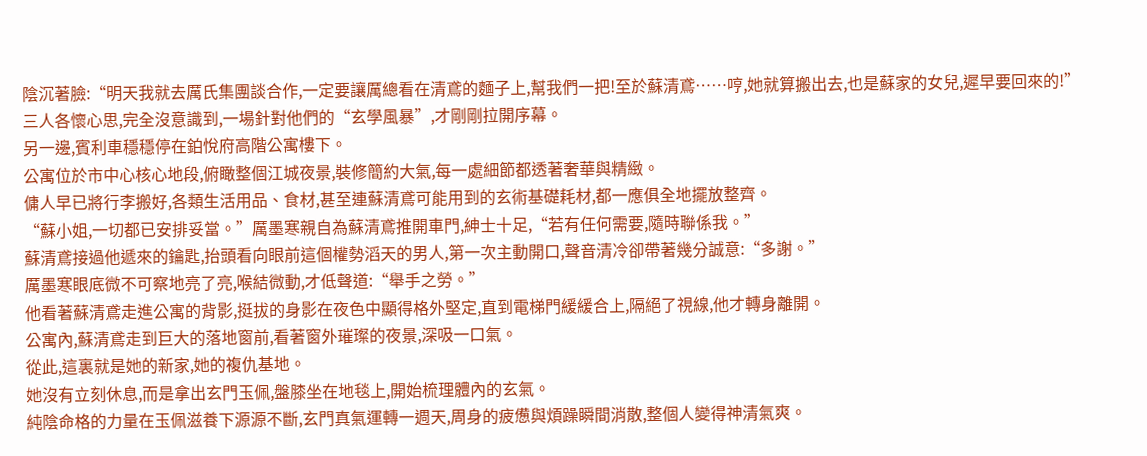陰沉著臉:“明天我就去厲氏集團談合作,一定要讓厲總看在清鳶的麵子上,幫我們一把!至於蘇清鳶……哼,她就算搬出去,也是蘇家的女兒,遲早要回來的!”
三人各懷心思,完全沒意識到,一場針對他們的“玄學風暴”,才剛剛拉開序幕。
另一邊,賓利車穩穩停在鉑悅府高階公寓樓下。
公寓位於市中心核心地段,俯瞰整個江城夜景,裝修簡約大氣,每一處細節都透著奢華與精緻。
傭人早已將行李搬好,各類生活用品、食材,甚至連蘇清鳶可能用到的玄術基礎耗材,都一應俱全地擺放整齊。
“蘇小姐,一切都已安排妥當。”厲墨寒親自為蘇清鳶推開車門,紳士十足,“若有任何需要,隨時聯係我。”
蘇清鳶接過他遞來的鑰匙,抬頭看向眼前這個權勢滔天的男人,第一次主動開口,聲音清冷卻帶著幾分誠意:“多謝。”
厲墨寒眼底微不可察地亮了亮,喉結微動,才低聲道:“舉手之勞。”
他看著蘇清鳶走進公寓的背影,挺拔的身影在夜色中顯得格外堅定,直到電梯門緩緩合上,隔絕了視線,他才轉身離開。
公寓內,蘇清鳶走到巨大的落地窗前,看著窗外璀璨的夜景,深吸一口氣。
從此,這裏就是她的新家,她的複仇基地。
她沒有立刻休息,而是拿出玄門玉佩,盤膝坐在地毯上,開始梳理體內的玄氣。
純陰命格的力量在玉佩滋養下源源不斷,玄門真氣運轉一週天,周身的疲憊與煩躁瞬間消散,整個人變得神清氣爽。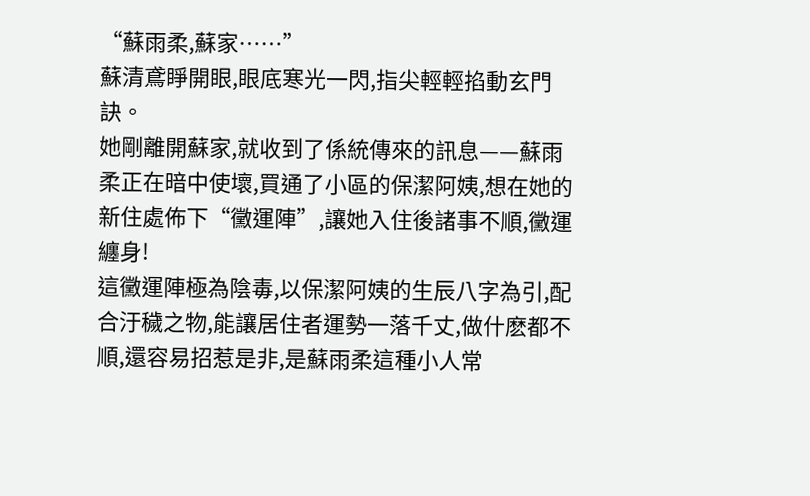“蘇雨柔,蘇家……”
蘇清鳶睜開眼,眼底寒光一閃,指尖輕輕掐動玄門訣。
她剛離開蘇家,就收到了係統傳來的訊息——蘇雨柔正在暗中使壞,買通了小區的保潔阿姨,想在她的新住處佈下“黴運陣”,讓她入住後諸事不順,黴運纏身!
這黴運陣極為陰毒,以保潔阿姨的生辰八字為引,配合汙穢之物,能讓居住者運勢一落千丈,做什麽都不順,還容易招惹是非,是蘇雨柔這種小人常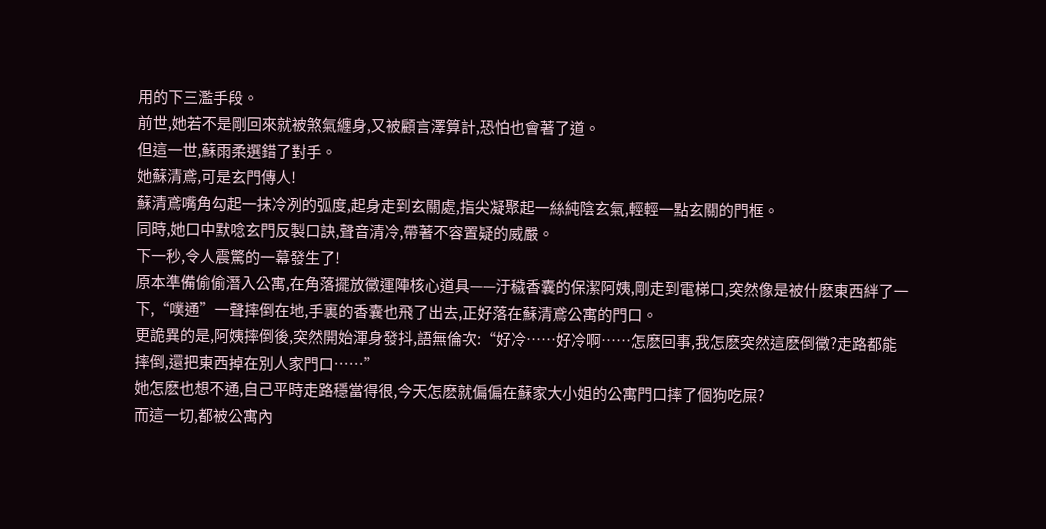用的下三濫手段。
前世,她若不是剛回來就被煞氣纏身,又被顧言澤算計,恐怕也會著了道。
但這一世,蘇雨柔選錯了對手。
她蘇清鳶,可是玄門傳人!
蘇清鳶嘴角勾起一抹冷冽的弧度,起身走到玄關處,指尖凝聚起一絲純陰玄氣,輕輕一點玄關的門框。
同時,她口中默唸玄門反製口訣,聲音清冷,帶著不容置疑的威嚴。
下一秒,令人震驚的一幕發生了!
原本準備偷偷潛入公寓,在角落擺放黴運陣核心道具——汙穢香囊的保潔阿姨,剛走到電梯口,突然像是被什麽東西絆了一下,“噗通”一聲摔倒在地,手裏的香囊也飛了出去,正好落在蘇清鳶公寓的門口。
更詭異的是,阿姨摔倒後,突然開始渾身發抖,語無倫次:“好冷……好冷啊……怎麽回事,我怎麽突然這麽倒黴?走路都能摔倒,還把東西掉在別人家門口……”
她怎麽也想不通,自己平時走路穩當得很,今天怎麽就偏偏在蘇家大小姐的公寓門口摔了個狗吃屎?
而這一切,都被公寓內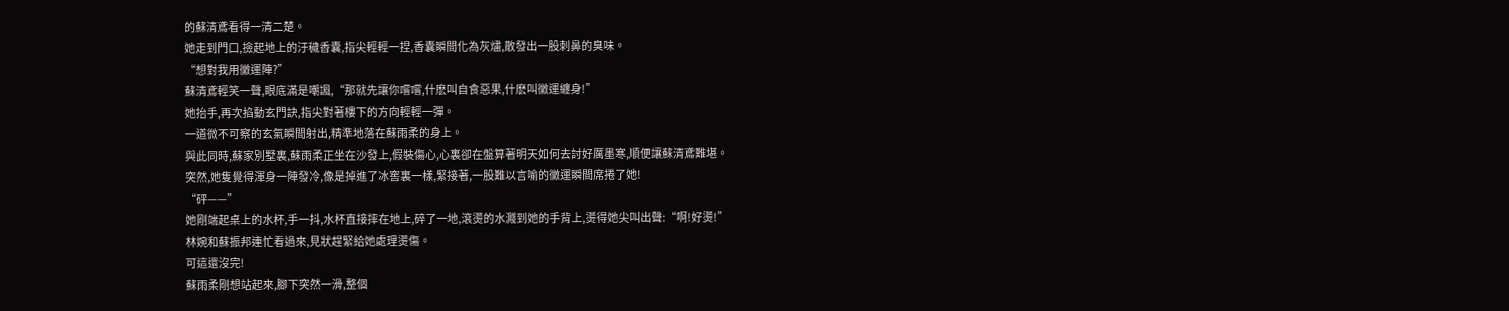的蘇清鳶看得一清二楚。
她走到門口,撿起地上的汙穢香囊,指尖輕輕一捏,香囊瞬間化為灰燼,散發出一股刺鼻的臭味。
“想對我用黴運陣?”
蘇清鳶輕笑一聲,眼底滿是嘲諷,“那就先讓你嚐嚐,什麽叫自食惡果,什麽叫黴運纏身!”
她抬手,再次掐動玄門訣,指尖對著樓下的方向輕輕一彈。
一道微不可察的玄氣瞬間射出,精準地落在蘇雨柔的身上。
與此同時,蘇家別墅裏,蘇雨柔正坐在沙發上,假裝傷心,心裏卻在盤算著明天如何去討好厲墨寒,順便讓蘇清鳶難堪。
突然,她隻覺得渾身一陣發冷,像是掉進了冰窖裏一樣,緊接著,一股難以言喻的黴運瞬間席捲了她!
“砰——”
她剛端起桌上的水杯,手一抖,水杯直接摔在地上,碎了一地,滾燙的水濺到她的手背上,燙得她尖叫出聲:“啊!好燙!”
林婉和蘇振邦連忙看過來,見狀趕緊給她處理燙傷。
可這還沒完!
蘇雨柔剛想站起來,腳下突然一滑,整個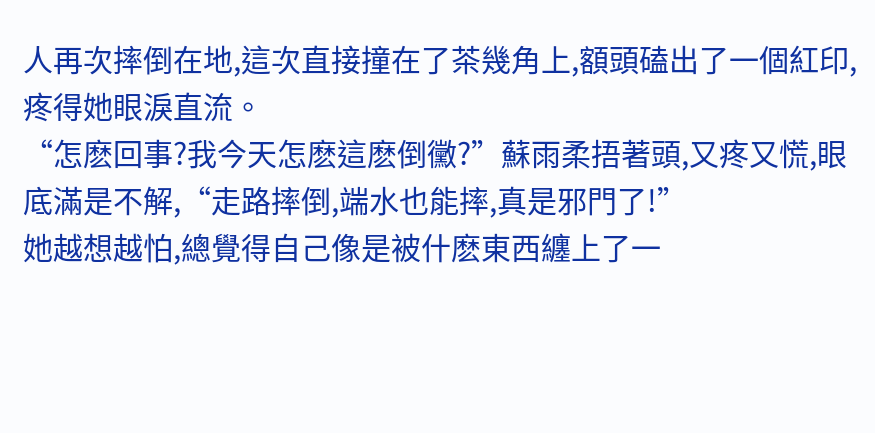人再次摔倒在地,這次直接撞在了茶幾角上,額頭磕出了一個紅印,疼得她眼淚直流。
“怎麽回事?我今天怎麽這麽倒黴?”蘇雨柔捂著頭,又疼又慌,眼底滿是不解,“走路摔倒,端水也能摔,真是邪門了!”
她越想越怕,總覺得自己像是被什麽東西纏上了一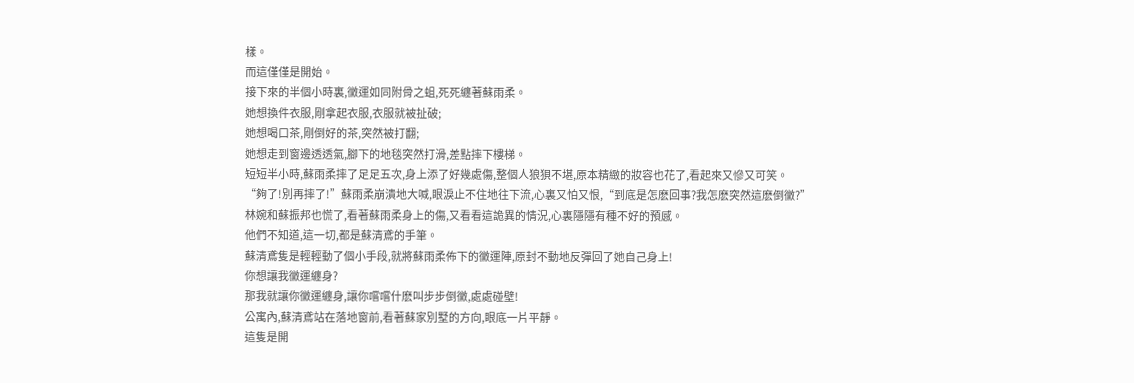樣。
而這僅僅是開始。
接下來的半個小時裏,黴運如同附骨之蛆,死死纏著蘇雨柔。
她想換件衣服,剛拿起衣服,衣服就被扯破;
她想喝口茶,剛倒好的茶,突然被打翻;
她想走到窗邊透透氣,腳下的地毯突然打滑,差點摔下樓梯。
短短半小時,蘇雨柔摔了足足五次,身上添了好幾處傷,整個人狼狽不堪,原本精緻的妝容也花了,看起來又慘又可笑。
“夠了!別再摔了!”蘇雨柔崩潰地大喊,眼淚止不住地往下流,心裏又怕又恨,“到底是怎麽回事?我怎麽突然這麽倒黴?”
林婉和蘇振邦也慌了,看著蘇雨柔身上的傷,又看看這詭異的情況,心裏隱隱有種不好的預感。
他們不知道,這一切,都是蘇清鳶的手筆。
蘇清鳶隻是輕輕動了個小手段,就將蘇雨柔佈下的黴運陣,原封不動地反彈回了她自己身上!
你想讓我黴運纏身?
那我就讓你黴運纏身,讓你嚐嚐什麽叫步步倒黴,處處碰壁!
公寓內,蘇清鳶站在落地窗前,看著蘇家別墅的方向,眼底一片平靜。
這隻是開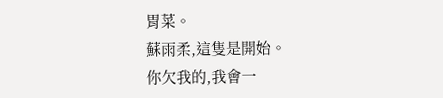胃菜。
蘇雨柔,這隻是開始。
你欠我的,我會一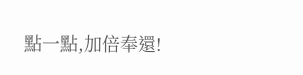點一點,加倍奉還!